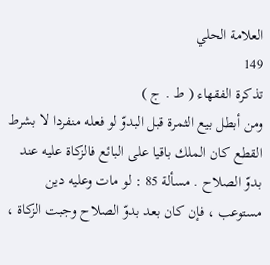العلامة الحلي
149
تذكرة الفقهاء ( ط . ج )
ومن أبطل بيع الثمرة قبل البدوّ لو فعله منفردا لا بشرط القطع كان الملك باقيا على البائع فالزكاة عليه عند بدوّ الصلاح . مسألة 85 : لو مات وعليه دين مستوعب ، فإن كان بعد بدوّ الصلاح وجبت الزكاة ،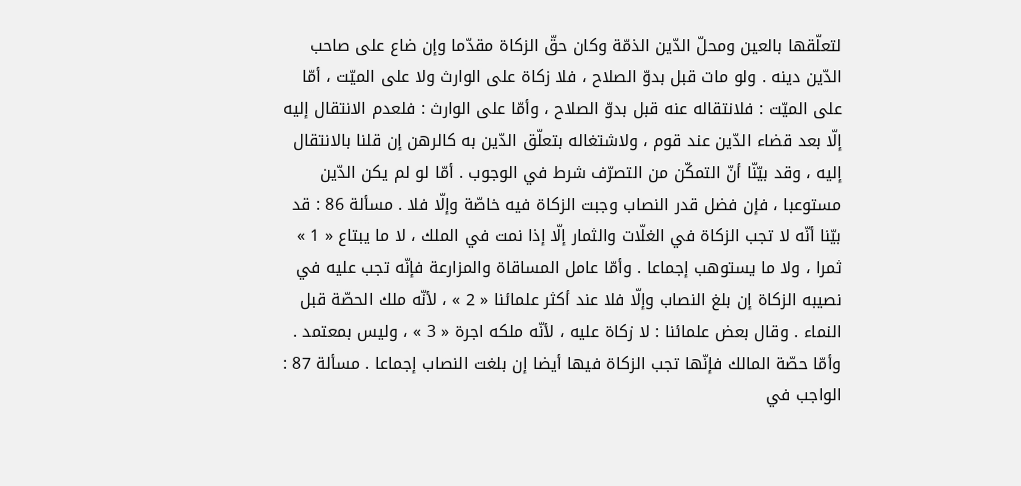لتعلّقها بالعين ومحلّ الدّين الذمّة وكان حقّ الزكاة مقدّما وإن ضاع على صاحب الدّين دينه . ولو مات قبل بدوّ الصلاح ، فلا زكاة على الوارث ولا على الميّت ، أمّا على الميّت : فلانتقاله عنه قبل بدوّ الصلاح ، وأمّا على الوارث : فلعدم الانتقال إليه إلّا بعد قضاء الدّين عند قوم ، ولاشتغاله بتعلّق الدّين به كالرهن إن قلنا بالانتقال إليه ، وقد بيّنّا أنّ التمكّن من التصرّف شرط في الوجوب . أمّا لو لم يكن الدّين مستوعبا ، فإن فضل قدر النصاب وجبت الزكاة فيه خاصّة وإلّا فلا . مسألة 86 : قد بيّنا أنّه لا تجب الزكاة في الغلّات والثمار إلّا إذا نمت في الملك ، لا ما يبتاع « 1 » ثمرا ، ولا ما يستوهب إجماعا . وأمّا عامل المساقاة والمزارعة فإنّه تجب عليه في نصيبه الزكاة إن بلغ النصاب وإلّا فلا عند أكثر علمائنا « 2 » ، لأنّه ملك الحصّة قبل النماء . وقال بعض علمائنا : لا زكاة عليه ، لأنّه ملكه اجرة « 3 » ، وليس بمعتمد . وأمّا حصّة المالك فإنّها تجب الزكاة فيها أيضا إن بلغت النصاب إجماعا . مسألة 87 : الواجب في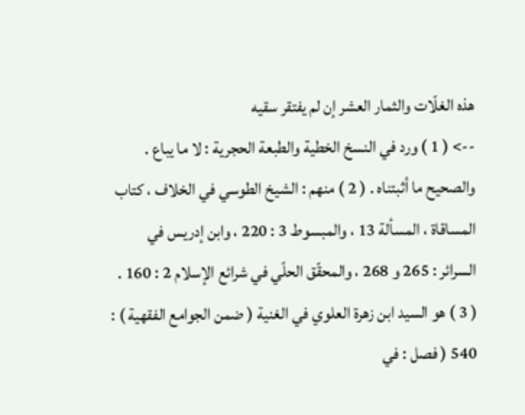هذه الغلّات والثمار العشر إن لم يفتقر سقيه
--> ( 1 ) ورد في النسخ الخطية والطبعة الحجرية : لا ما يباع . والصحيح ما أثبتناه . ( 2 ) منهم : الشيخ الطوسي في الخلاف ، كتاب المساقاة ، المسألة 13 ، والمبسوط 3 : 220 ، وابن إدريس في السرائر : 265 و 268 ، والمحقّق الحلّي في شرائع الإسلام 2 : 160 . ( 3 ) هو السيد ابن زهرة العلوي في الغنية ( ضمن الجوامع الفقهية ) : 540 ( فصل : في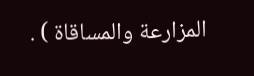المزارعة والمساقاة ) .